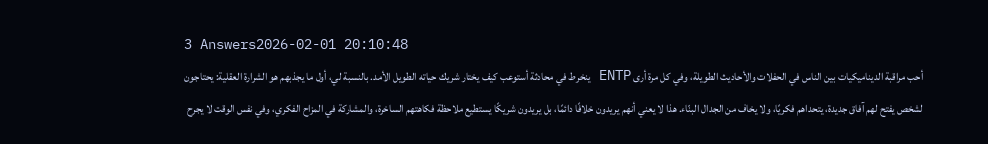3 Answers2026-02-01 20:10:48
أحب مراقبة الديناميكيات بين الناس في الحفلات والأحاديث الطويلة، وفي كل مرة أرى ENTP ينخرط في محادثة أستوعب كيف يختار شريك حياته الطويل الأمد. بالنسبة لي، أول ما يجذبهم هو الشرارة العقلية: يحتاجون لشخص يفتح لهم آفاق جديدة، يتحداهم فكريًا، ولا يخاف من الجدال البنّاء. هذا لا يعني أنهم يريدون خلافًا دائمًا، بل يريدون شريكًا يستطيع ملاحظة فكاهتهم الساخرة، والمشاركة في المزاح الفكري، وفي نفس الوقت لا يجرح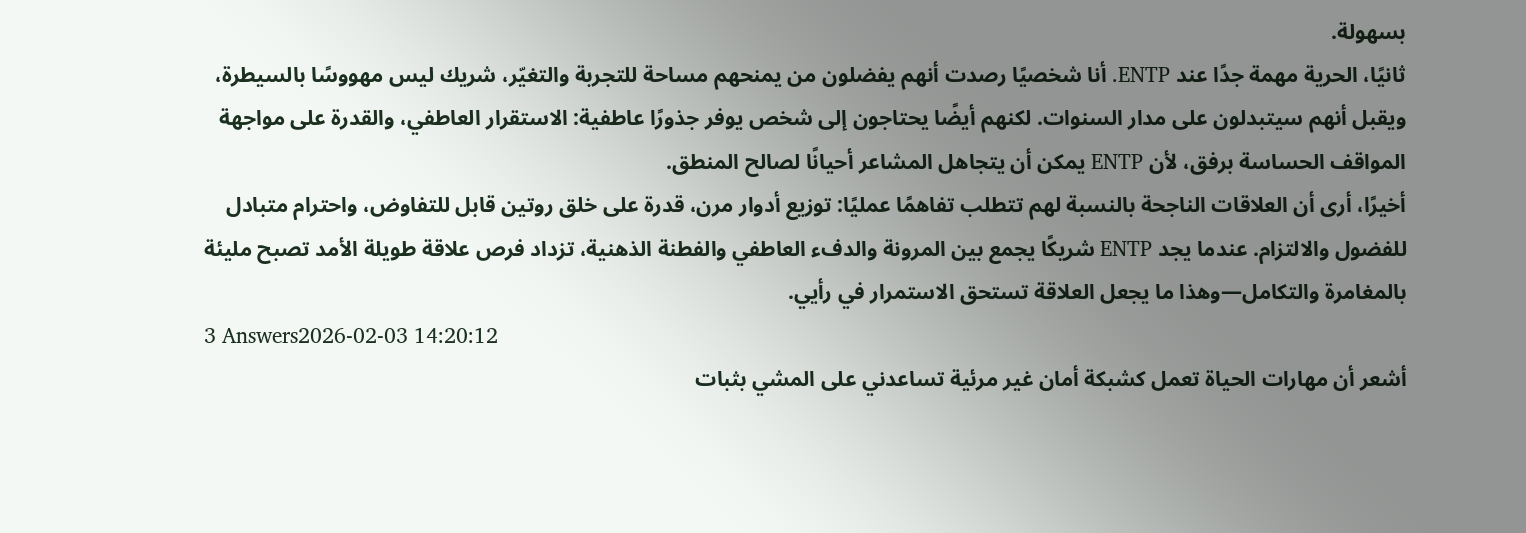بسهولة.
ثانيًا، الحرية مهمة جدًا عند ENTP. أنا شخصيًا رصدت أنهم يفضلون من يمنحهم مساحة للتجربة والتغيّر، شريك ليس مهووسًا بالسيطرة، ويقبل أنهم سيتبدلون على مدار السنوات. لكنهم أيضًا يحتاجون إلى شخص يوفر جذورًا عاطفية: الاستقرار العاطفي، والقدرة على مواجهة المواقف الحساسة برفق، لأن ENTP يمكن أن يتجاهل المشاعر أحيانًا لصالح المنطق.
أخيرًا، أرى أن العلاقات الناجحة بالنسبة لهم تتطلب تفاهمًا عمليًا: توزيع أدوار مرن، قدرة على خلق روتين قابل للتفاوض، واحترام متبادل للفضول والالتزام. عندما يجد ENTP شريكًا يجمع بين المرونة والدفء العاطفي والفطنة الذهنية، تزداد فرص علاقة طويلة الأمد تصبح مليئة بالمغامرة والتكامل—وهذا ما يجعل العلاقة تستحق الاستمرار في رأيي.
3 Answers2026-02-03 14:20:12
أشعر أن مهارات الحياة تعمل كشبكة أمان غير مرئية تساعدني على المشي بثبات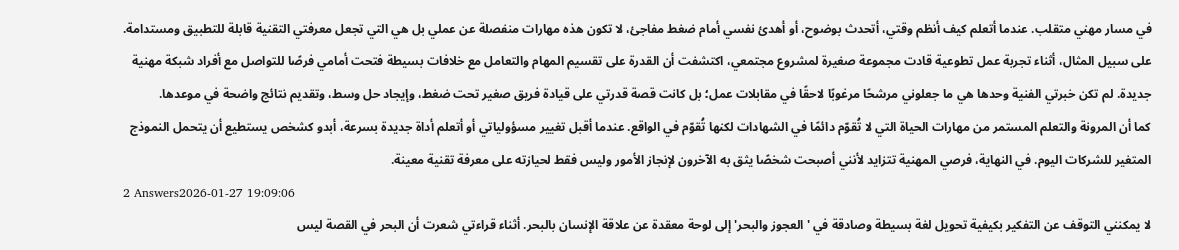في مسار مهني متقلب. عندما أتعلم كيف أنظم وقتي، أتحدث بوضوح، أو أهدئ نفسي أمام ضغط مفاجئ، لا تكون هذه مهارات منفصلة عن عملي بل هي التي تجعل معرفتي التقنية قابلة للتطبيق ومستدامة.
على سبيل المثال، أثناء تجربة عمل تطوعية قادت مجموعة صغيرة لمشروع مجتمعي، اكتشفت أن القدرة على تقسيم المهام والتعامل مع خلافات بسيطة فتحت أمامي فرصًا للتواصل مع أفراد شبكة مهنية جديدة. لم تكن خبرتي الفنية وحدها هي ما جعلوني مرشحًا مرغوبًا لاحقًا في مقابلات عمل؛ بل كانت قصة قدرتي على قيادة فريق صغير تحت ضغط، وإيجاد حل وسط، وتقديم نتائج واضحة في موعدها.
كما أن المرونة والتعلم المستمر من مهارات الحياة التي لا تُقوّم دائمًا في الشهادات لكنها تُقوّم في الواقع. عندما أقبل تغيير مسؤولياتي أو أتعلم أداة جديدة بسرعة، أبدو كشخص يستطيع أن يتحمل النموذج المتغير للشركات اليوم. في النهاية، فرصي المهنية تتزايد لأنني أصبحت شخصًا يثق به الآخرون لإنجاز الأمور وليس فقط لحيازته على معرفة تقنية معينة.
2 Answers2026-01-27 19:09:06
لا يمكنني التوقف عن التفكير بكيفية تحويل لغة بسيطة وصادقة في 'العجوز والبحر' إلى لوحة معقدة عن علاقة الإنسان بالبحر. أثناء قراءتي شعرت أن البحر في القصة ليس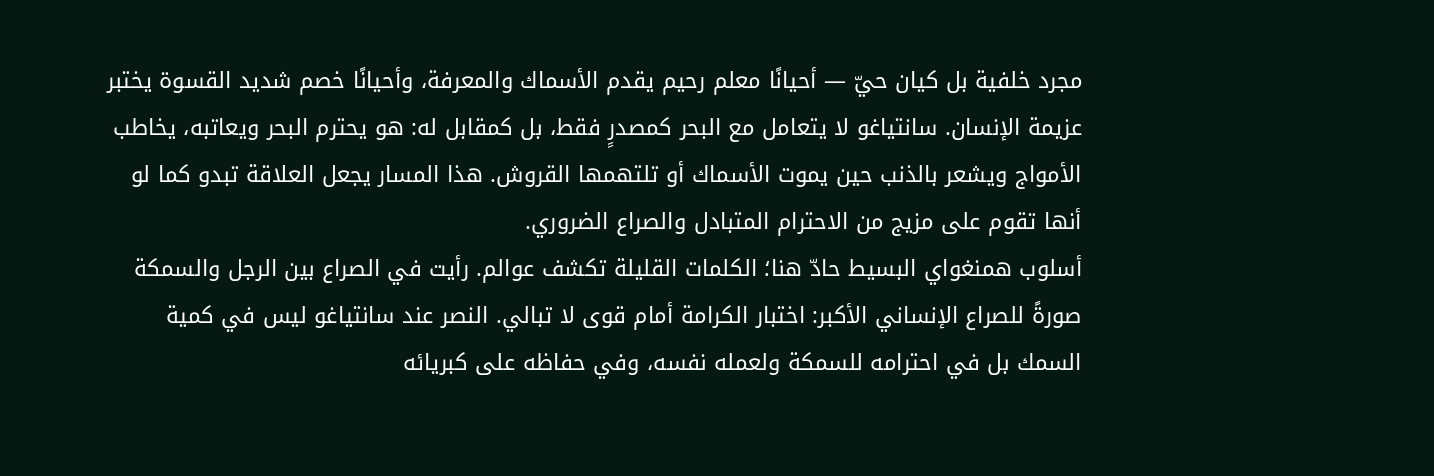مجرد خلفية بل كيان حيّ — أحيانًا معلم رحيم يقدم الأسماك والمعرفة، وأحيانًا خصم شديد القسوة يختبر عزيمة الإنسان. سانتياغو لا يتعامل مع البحر كمصدرٍ فقط، بل كمقابل له: هو يحترم البحر ويعاتبه، يخاطب الأمواج ويشعر بالذنب حين يموت الأسماك أو تلتهمها القروش. هذا المسار يجعل العلاقة تبدو كما لو أنها تقوم على مزيج من الاحترام المتبادل والصراع الضروري.
أسلوب همنغواي البسيط حادّ هنا؛ الكلمات القليلة تكشف عوالم. رأيت في الصراع بين الرجل والسمكة صورةً للصراع الإنساني الأكبر: اختبار الكرامة أمام قوى لا تبالي. النصر عند سانتياغو ليس في كمية السمك بل في احترامه للسمكة ولعمله نفسه، وفي حفاظه على كبريائه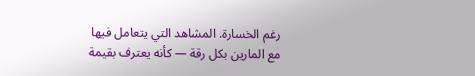رغم الخسارة. المشاهد التي يتعامل فيها مع المارين بكل رقة — كأنه يعترف بقيمة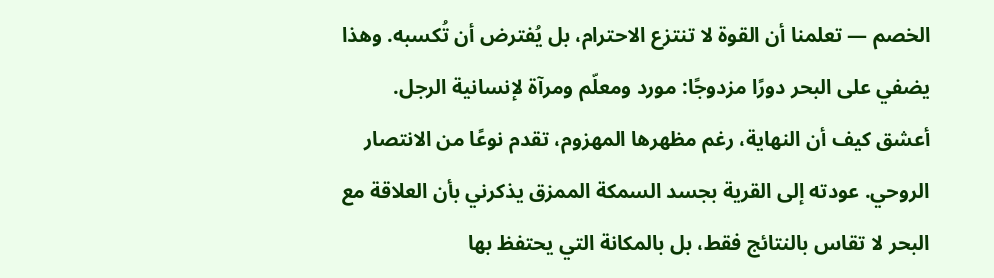الخصم — تعلمنا أن القوة لا تنتزع الاحترام، بل يُفترض أن تُكسبه. وهذا يضفي على البحر دورًا مزدوجًا: مورد ومعلّم ومرآة لإنسانية الرجل.
أعشق كيف أن النهاية، رغم مظهرها المهزوم، تقدم نوعًا من الانتصار الروحي. عودته إلى القرية بجسد السمكة الممزق يذكرني بأن العلاقة مع البحر لا تقاس بالنتائج فقط، بل بالمكانة التي يحتفظ بها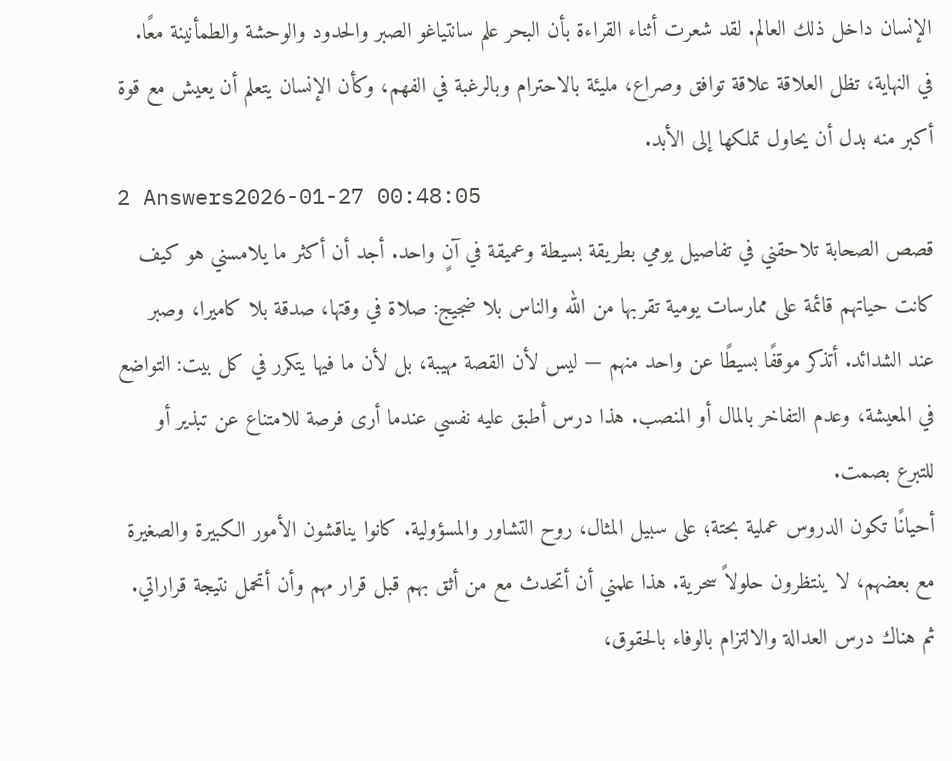الإنسان داخل ذلك العالم. لقد شعرت أثناء القراءة بأن البحر علم سانتياغو الصبر والحدود والوحشة والطمأنينة معًا. في النهاية، تظل العلاقة علاقة توافق وصراع، مليئة بالاحترام وبالرغبة في الفهم، وكأن الإنسان يتعلم أن يعيش مع قوة أكبر منه بدل أن يحاول تملكها إلى الأبد.
2 Answers2026-01-27 00:48:05
قصص الصحابة تلاحقني في تفاصيل يومي بطريقة بسيطة وعميقة في آنٍ واحد. أجد أن أكثر ما يلامسني هو كيف كانت حياتهم قائمة على ممارسات يومية تقربها من الله والناس بلا ضجيج: صلاة في وقتها، صدقة بلا كاميرا، وصبر عند الشدائد. أتذكر موقفًا بسيطًا عن واحد منهم — ليس لأن القصة مهيبة، بل لأن ما فيها يتكرر في كل بيت: التواضع في المعيشة، وعدم التفاخر بالمال أو المنصب. هذا درس أطبق عليه نفسي عندما أرى فرصة للامتناع عن تبذير أو للتبرع بصمت.
أحيانًا تكون الدروس عملية بحتة؛ على سبيل المثال، روح التشاور والمسؤولية. كانوا يناقشون الأمور الكبيرة والصغيرة مع بعضهم، لا ينتظرون حلولاً سحرية. هذا علمني أن أتحدث مع من أثق بهم قبل قرار مهم وأن أتحمل نتيجة قراراتي. ثم هناك درس العدالة والالتزام بالوفاء بالحقوق،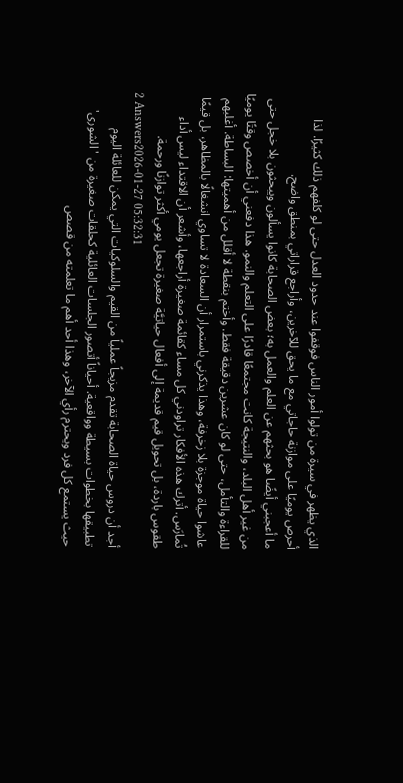الذي يظهر في سيرة من تولوا أمور الناس فوقفوا عند حدود العدل حتى لو كلفهم ذلك كثيرًا. لذا أحرص يوميًا على موازنة حاجاتي مع ما يحق للآخرين، وأراجع قراراتي بمنطق واضح.
ما أعجبني أيضًا هو بحثهم عن العلم والعمل به؛ بعض الصحابة كانوا يسألون ويبحثون بلا خجل حتى من غير أهل البلد، والنتيجة كانت مجتمعًا قادرًا على التعلم والنمو. هذا دفعني أن أخصص وقتًا يوميًا للقراءة والتأمل، حتى لو كان عشرين دقيقة فقط. وأختم بنقطة لا أقلل من أهميتها: البساطة. أغلبهم عاشوا حياة موجزة بلا زخرفة، وهذا يذكرني باستمرار أن السعادة لا تساوي انشغالًا بالمظاهر، بل قيمًا تُمارَس. أترك هذه الأفكار تراودني كل مساء كقائمة صغيرة أراجعها، وأشعر أن الاقتداء ليس أداء طقوس باردة، بل تحويل قيم قديمة إلى أفعال حياتيَّة صغيرة تجعل يومي أكثر توازنًا ورحمة.
2 Answers2026-01-27 05:32:31
أجد أن دروس حياة الصحابة تقدم مزيجاً عملياً من القيم والسلوكيات التي يمكن للعائلة اليوم تطبيقها بخطوات بسيطة وواقعية. أحياناً أتصور الجلسات العائلية كحلقات صغيرة من 'الشورى' حيث يستمع كل فرد ويحترم رأي الآخر، وهذا أحد أهم ما تعلمته من قصص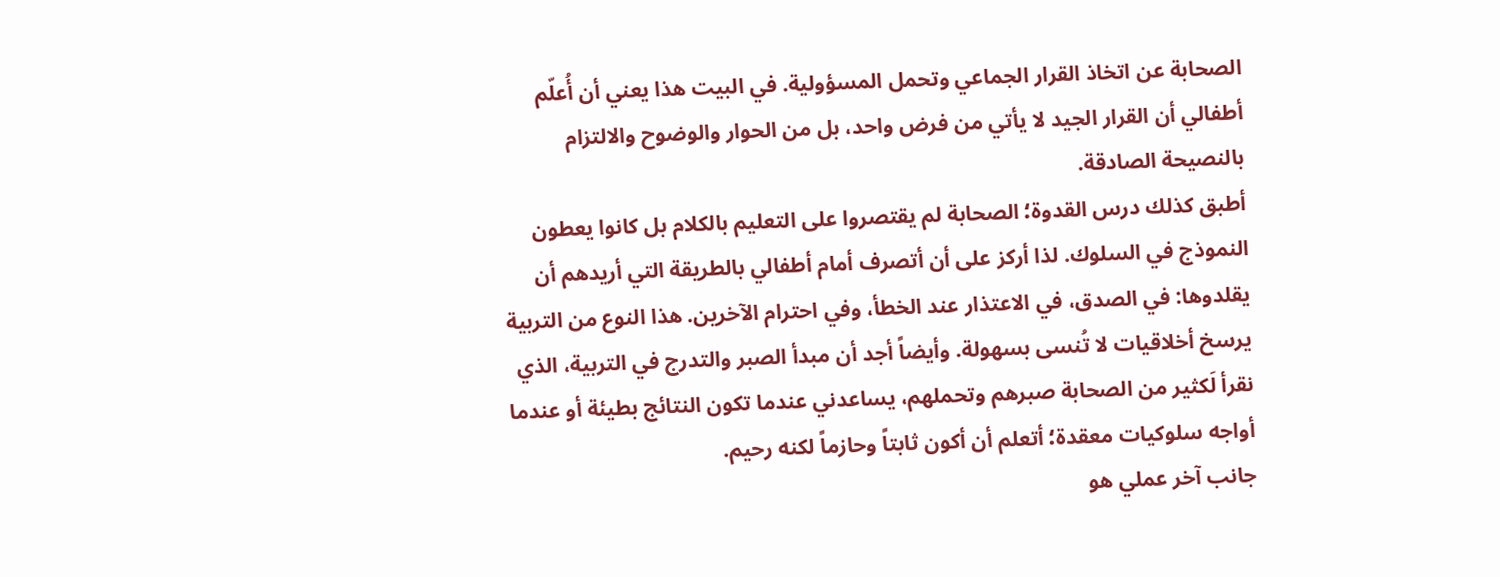الصحابة عن اتخاذ القرار الجماعي وتحمل المسؤولية. في البيت هذا يعني أن أُعلّم أطفالي أن القرار الجيد لا يأتي من فرض واحد، بل من الحوار والوضوح والالتزام بالنصيحة الصادقة.
أطبق كذلك درس القدوة؛ الصحابة لم يقتصروا على التعليم بالكلام بل كانوا يعطون النموذج في السلوك. لذا أركز على أن أتصرف أمام أطفالي بالطريقة التي أريدهم أن يقلدوها: في الصدق، في الاعتذار عند الخطأ، وفي احترام الآخرين. هذا النوع من التربية يرسخ أخلاقيات لا تُنسى بسهولة. وأيضاً أجد أن مبدأ الصبر والتدرج في التربية، الذي نقرأ لَكثير من الصحابة صبرهم وتحملهم، يساعدني عندما تكون النتائج بطيئة أو عندما أواجه سلوكيات معقدة؛ أتعلم أن أكون ثابتاً وحازماً لكنه رحيم.
جانب آخر عملي هو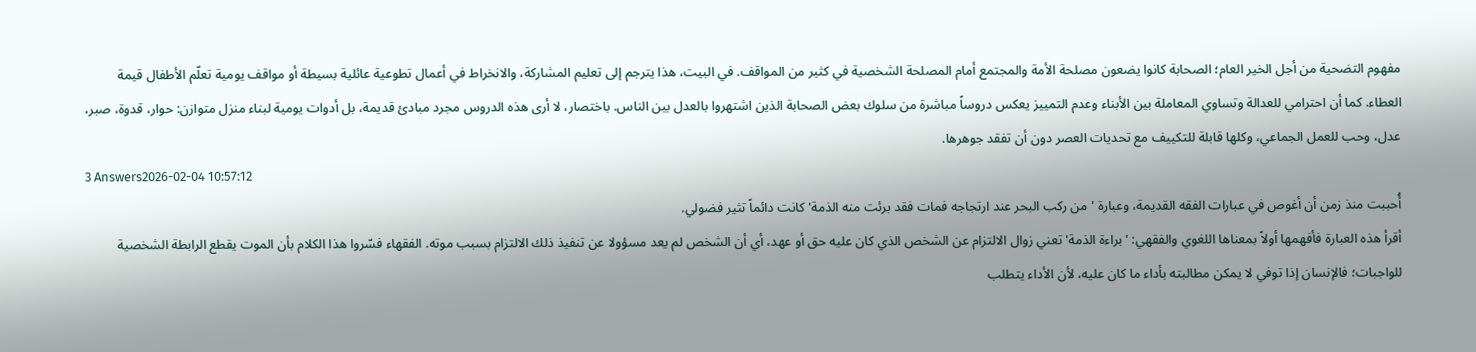مفهوم التضحية من أجل الخير العام؛ الصحابة كانوا يضعون مصلحة الأمة والمجتمع أمام المصلحة الشخصية في كثير من المواقف. في البيت، هذا يترجم إلى تعليم المشاركة، والانخراط في أعمال تطوعية عائلية بسيطة أو مواقف يومية تعلّم الأطفال قيمة العطاء. كما أن احترامي للعدالة وتساوي المعاملة بين الأبناء وعدم التمييز يعكس دروساً مباشرة من سلوك بعض الصحابة الذين اشتهروا بالعدل بين الناس. باختصار، لا أرى هذه الدروس مجرد مبادئ قديمة، بل أدوات يومية لبناء منزل متوازن: حوار، قدوة، صبر، عدل، وحب للعمل الجماعي، وكلها قابلة للتكييف مع تحديات العصر دون أن تفقد جوهرها.
3 Answers2026-02-04 10:57:12
أُحببت منذ زمن أن أغوص في عبارات الفقه القديمة، وعبارة 'من ركب البحر عند ارتجاجه فمات فقد برئت منه الذمة' كانت دائماً تثير فضولي.
أقرأ هذه العبارة فأفهمها أولاً بمعناها اللغوي والفقهي: 'براءة الذمة' تعني زوال الالتزام عن الشخص الذي كان عليه حق أو عهد، أي أن الشخص لم يعد مسؤولا عن تنفيذ ذلك الالتزام بسبب موته. الفقهاء فسّروا هذا الكلام بأن الموت يقطع الرابطة الشخصية للواجبات؛ فالإنسان إذا توفي لا يمكن مطالبته بأداء ما كان عليه، لأن الأداء يتطلب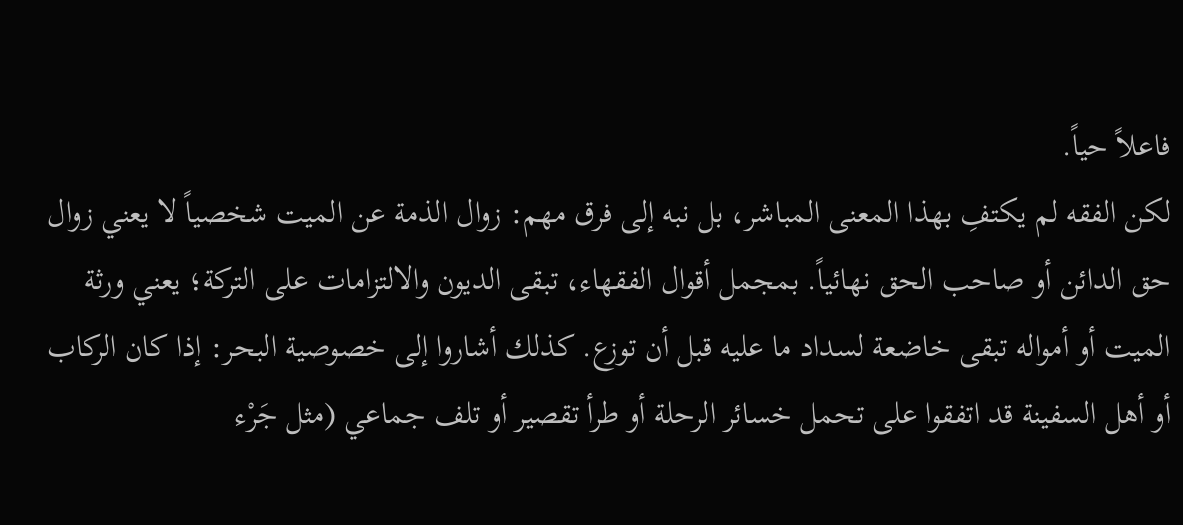فاعلاً حياً.
لكن الفقه لم يكتفِ بهذا المعنى المباشر، بل نبه إلى فرق مهم: زوال الذمة عن الميت شخصياً لا يعني زوال حق الدائن أو صاحب الحق نهائياً. بمجمل أقوال الفقهاء، تبقى الديون والالتزامات على التركة؛ يعني ورثة الميت أو أمواله تبقى خاضعة لسداد ما عليه قبل أن توزع. كذلك أشاروا إلى خصوصية البحر: إذا كان الركاب أو أهل السفينة قد اتفقوا على تحمل خسائر الرحلة أو طرأ تقصير أو تلف جماعي (مثل جَرْء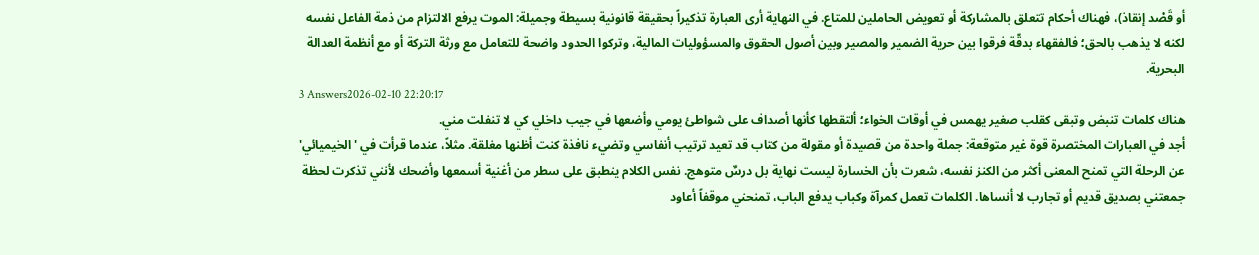أو قَصْد إنقاذ)، فهناك أحكام تتعلق بالمشاركة أو تعويض الحاملين للمتاع. في النهاية أرى العبارة تذكيراً بحقيقة قانونية بسيطة وجميلة: الموت يرفع الالتزام من ذمة الفاعل نفسه لكنه لا يذهب بالحق؛ فالفقهاء بدقّة فرقوا بين حرية الضمير والمصير وبين أصول الحقوق والمسؤوليات المالية، وتركوا الحدود واضحة للتعامل مع ورثة التركة أو مع أنظمة العدالة البحرية.
3 Answers2026-02-10 22:20:17
هناك كلمات تنبض وتبقى كقلب صغير يهمس في أوقات الخواء؛ ألتقطها كأنها أصداف على شواطئ يومي وأضعها في جيب داخلي كي لا تنفلت مني.
أجد في العبارات المختصرة قوة غير متوقعة: جملة واحدة من قصيدة أو مقولة من كتاب قد تعيد ترتيب أنفاسي وتضيء نافذة كنت أظنها مغلقة. مثلاً، عندما قرأت في 'الخيميائي' عن الرحلة التي تمنح المعنى أكثر من الكنز نفسه، شعرت بأن الخسارة ليست نهاية بل درسٌ متوهج. نفس الكلام ينطبق على سطر من أغنية أسمعها وأضحك لأنني تذكرت لحظة جمعتني بصديق قديم أو تجارب لا أنساها. الكلمات تعمل كمرآة وكباب يدفع الباب، تمنحني موقفاً أعاود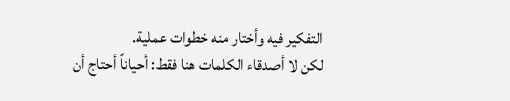التفكير فيه وأختار منه خطوات عملية.
لكن لا أصدقاء الكلمات هنا فقط: أحياناً أحتاج أن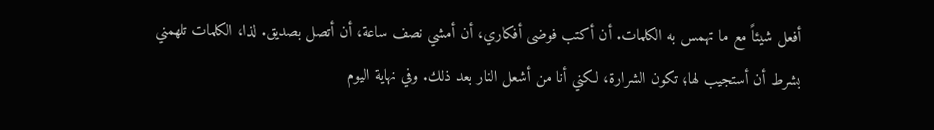أفعل شيئاً مع ما تهمس به الكلمات. أن أكتب فوضى أفكاري، أن أمشي نصف ساعة، أن أتصل بصديق. لذا، الكلمات تلهمني بشرط أن أستجيب لها؛ تكون الشرارة، لكني أنا من أشعل النار بعد ذلك. وفي نهاية اليوم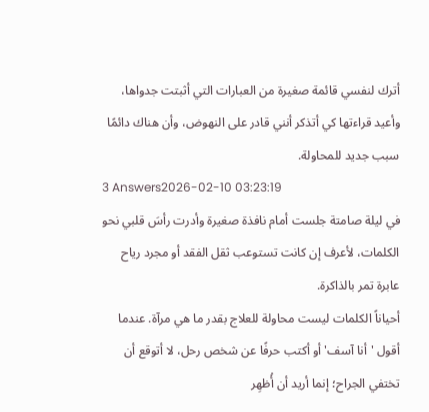أترك لنفسي قائمة صغيرة من العبارات التي أثبتت جدواها، وأعيد قراءتها كي أتذكر أنني قادر على النهوض، وأن هناك دائمًا سبب جديد للمحاولة.
3 Answers2026-02-10 03:23:19
في ليلة صامتة جلست أمام نافذة صغيرة وأدرت رأسَ قلبي نحو الكلمات، لأعرف إن كانت تستوعب ثقل الفقد أو مجرد رياح عابرة تمر بالذاكرة.
أحياناً الكلمات ليست محاولة للعلاج بقدر ما هي مرآة. عندما أقول 'أنا آسف' أو أكتب حرفًا عن شخص رحل، لا أتوقع أن تختفي الجراح؛ إنما أريد أن أُظهِر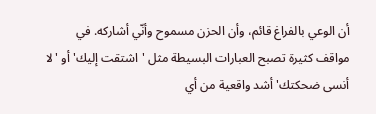أن الوعي بالفراغ قائم، وأن الحزن مسموح وأنّي أشاركه. في مواقف كثيرة تصبح العبارات البسيطة مثل 'اشتقت إليك' أو 'لا أنسى ضحكتك' أشد واقعية من أي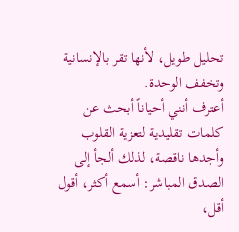تحليل طويل، لأنها تقر بالإنسانية وتخفف الوحدة.
أعترف أنني أحياناً أبحث عن كلمات تقليدية لتعزية القلوب وأجدها ناقصة، لذلك ألجأ إلى الصدق المباشر: أسمع أكثر، أقول أقل،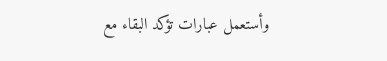وأستعمل عبارات تؤكد البقاء مع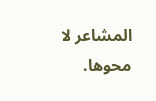المشاعر لا محوها.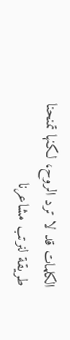الكلمات قد لا ترد الروح، لكنها تمنحنا طريقة لنرتب مشاعرنا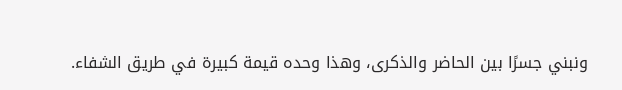ونبني جسرًا بين الحاضر والذكرى، وهذا وحده قيمة كبيرة في طريق الشفاء.